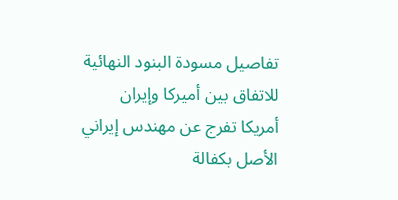تفاصيل مسودة البنود النهائية للاتفاق بين أميركا وإيران
أمريكا تفرج عن مهندس إيراني الأصل بكفالة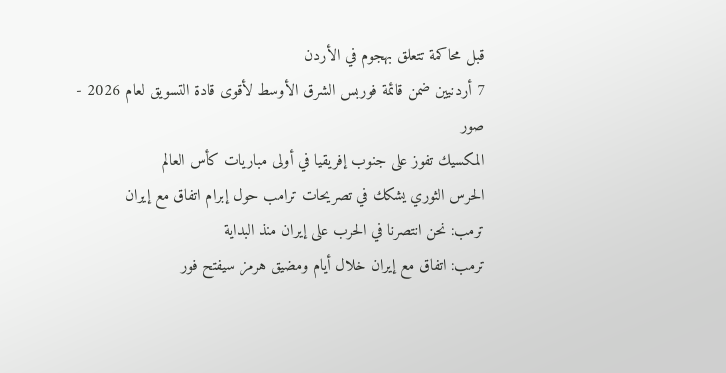قبل محاكمة تتعلق بهجوم في الأردن
7 أردنيين ضمن قائمة فوربس الشرق الأوسط لأقوى قادة التسويق لعام 2026 - صور
المكسيك تفوز على جنوب إفريقيا في أولى مباريات كأس العالم
الحرس الثوري يشكك في تصريحات ترامب حول إبرام اتفاق مع إيران
ترمب: نحن انتصرنا في الحرب على إيران منذ البداية
ترمب: اتفاق مع إيران خلال أيام ومضيق هرمز سيفتح فور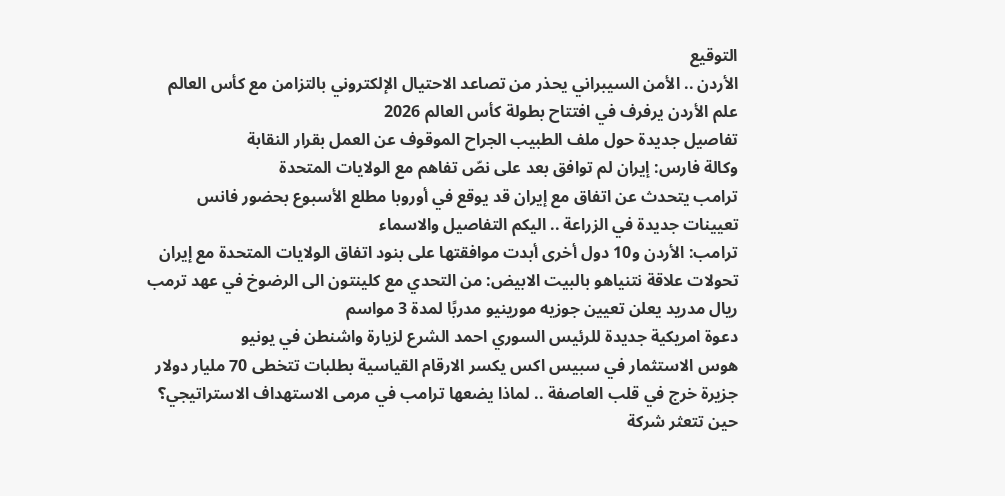التوقيع
الأردن .. الأمن السيبراني يحذر من تصاعد الاحتيال الإلكتروني بالتزامن مع كأس العالم
علم الأردن يرفرف في افتتاح بطولة كأس العالم 2026
تفاصيل جديدة حول ملف الطبيب الجراح الموقوف عن العمل بقرار النقابة
وكالة فارس: إيران لم توافق بعد على نصّ تفاهم مع الولايات المتحدة
ترامب يتحدث عن اتفاق مع إيران قد يوقع في أوروبا مطلع الأسبوع بحضور فانس
تعيينات جديدة في الزراعة .. اليكم التفاصيل والاسماء
ترامب: الأردن و10 دول أخرى أبدت موافقتها على بنود اتفاق الولايات المتحدة مع إيران
تحولات علاقة نتنياهو بالبيت الابيض: من التحدي مع كلينتون الى الرضوخ في عهد ترمب
ريال مدريد يعلن تعيين جوزيه مورينيو مدربًا لمدة 3 مواسم
دعوة امريكية جديدة للرئيس السوري احمد الشرع لزيارة واشنطن في يونيو
هوس الاستثمار في سبيس اكس يكسر الارقام القياسية بطلبات تتخطى 70 مليار دولار
جزيرة خرج في قلب العاصفة .. لماذا يضعها ترامب في مرمى الاستهداف الاستراتيجي؟
حين تتعثر شركة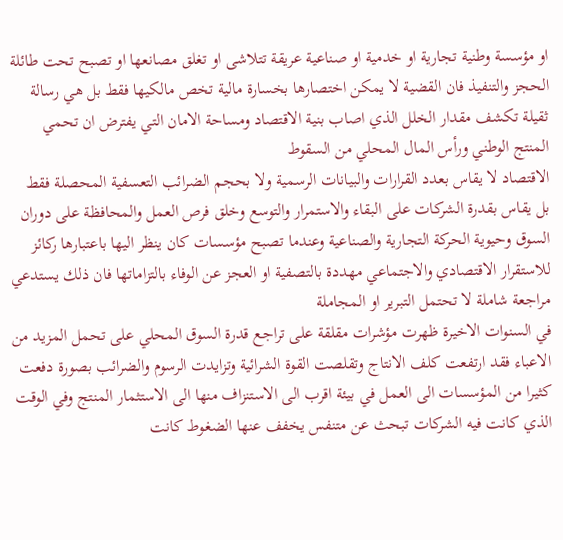او مؤسسة وطنية تجارية او خدمية او صناعية عريقة تتلاشى او تغلق مصانعها او تصبح تحت طائلة الحجز والتنفيذ فان القضية لا يمكن اختصارها بخسارة مالية تخص مالكيها فقط بل هي رسالة ثقيلة تكشف مقدار الخلل الذي اصاب بنية الاقتصاد ومساحة الامان التي يفترض ان تحمي المنتج الوطني ورأس المال المحلي من السقوط
الاقتصاد لا يقاس بعدد القرارات والبيانات الرسمية ولا بحجم الضرائب التعسفية المحصلة فقط بل يقاس بقدرة الشركات على البقاء والاستمرار والتوسع وخلق فرص العمل والمحافظة على دوران السوق وحيوية الحركة التجارية والصناعية وعندما تصبح مؤسسات كان ينظر اليها باعتبارها ركائز للاستقرار الاقتصادي والاجتماعي مهددة بالتصفية او العجز عن الوفاء بالتزاماتها فان ذلك يستدعي مراجعة شاملة لا تحتمل التبرير او المجاملة
في السنوات الاخيرة ظهرت مؤشرات مقلقة على تراجع قدرة السوق المحلي على تحمل المزيد من الاعباء فقد ارتفعت كلف الانتاج وتقلصت القوة الشرائية وتزايدت الرسوم والضرائب بصورة دفعت كثيرا من المؤسسات الى العمل في بيئة اقرب الى الاستنزاف منها الى الاستثمار المنتج وفي الوقت الذي كانت فيه الشركات تبحث عن متنفس يخفف عنها الضغوط كانت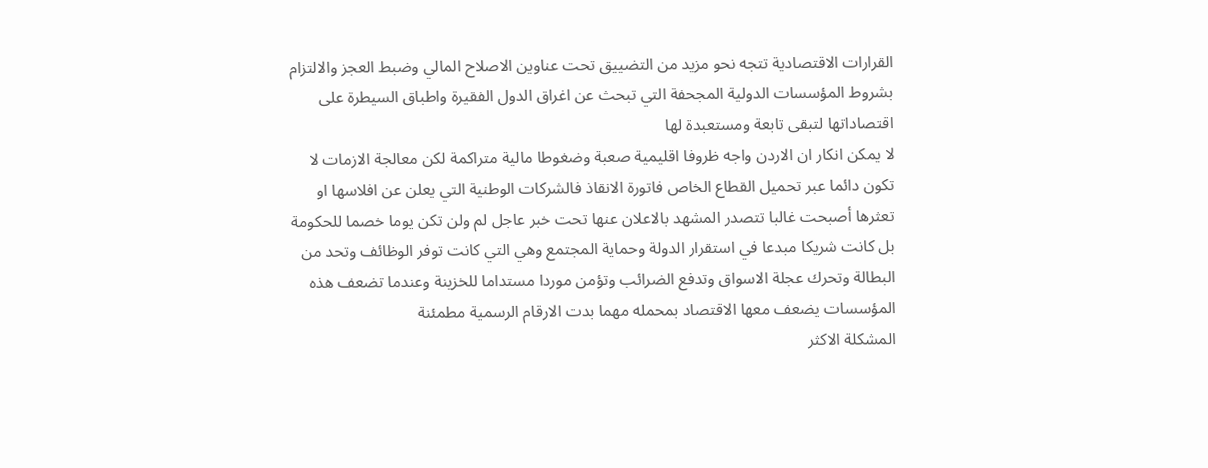القرارات الاقتصادية تتجه نحو مزيد من التضييق تحت عناوين الاصلاح المالي وضبط العجز والالتزام بشروط المؤسسات الدولية المجحفة التي تبحث عن اغراق الدول الفقيرة واطباق السيطرة على اقتصاداتها لتبقى تابعة ومستعبدة لها
لا يمكن انكار ان الاردن واجه ظروفا اقليمية صعبة وضغوطا مالية متراكمة لكن معالجة الازمات لا تكون دائما عبر تحميل القطاع الخاص فاتورة الانقاذ فالشركات الوطنية التي يعلن عن افلاسها او تعثرها أصبحت غالبا تتصدر المشهد بالاعلان عنها تحت خبر عاجل لم ولن تكن يوما خصما للحكومة بل كانت شريكا مبدعا في استقرار الدولة وحماية المجتمع وهي التي كانت توفر الوظائف وتحد من البطالة وتحرك عجلة الاسواق وتدفع الضرائب وتؤمن موردا مستداما للخزينة وعندما تضعف هذه المؤسسات يضعف معها الاقتصاد بمحمله مهما بدت الارقام الرسمية مطمئنة
المشكلة الاكثر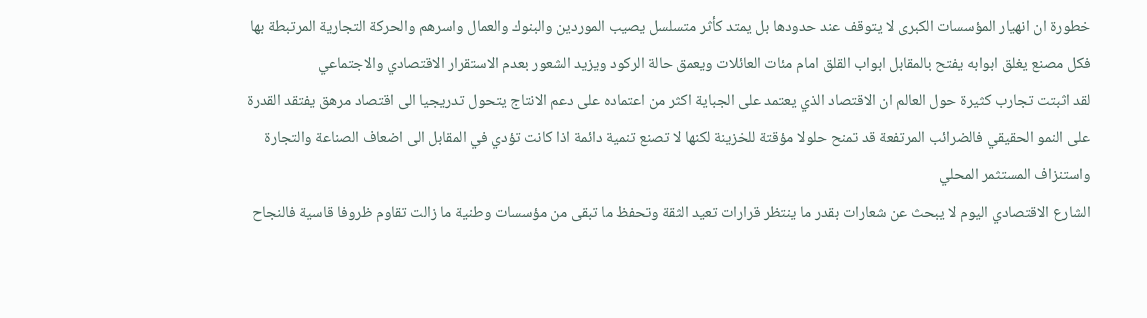خطورة ان انهيار المؤسسات الكبرى لا يتوقف عند حدودها بل يمتد كأثر متسلسل يصيب الموردين والبنوك والعمال واسرهم والحركة التجارية المرتبطة بها فكل مصنع يغلق ابوابه يفتح بالمقابل ابواب القلق امام مئات العائلات ويعمق حالة الركود ويزيد الشعور بعدم الاستقرار الاقتصادي والاجتماعي
لقد اثبتت تجارب كثيرة حول العالم ان الاقتصاد الذي يعتمد على الجباية اكثر من اعتماده على دعم الانتاج يتحول تدريجيا الى اقتصاد مرهق يفتقد القدرة على النمو الحقيقي فالضرائب المرتفعة قد تمنح حلولا مؤقتة للخزينة لكنها لا تصنع تنمية دائمة اذا كانت تؤدي في المقابل الى اضعاف الصناعة والتجارة واستنزاف المستثمر المحلي
الشارع الاقتصادي اليوم لا يبحث عن شعارات بقدر ما ينتظر قرارات تعيد الثقة وتحفظ ما تبقى من مؤسسات وطنية ما زالت تقاوم ظروفا قاسية فالنجاح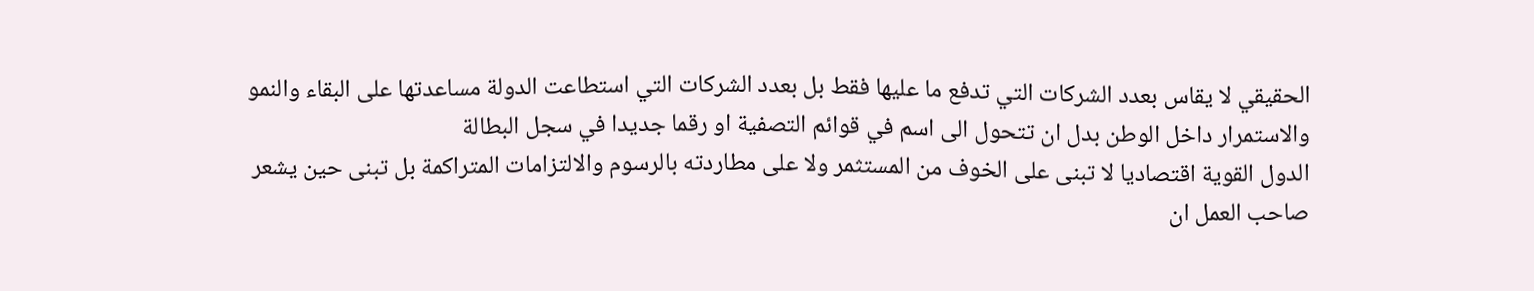الحقيقي لا يقاس بعدد الشركات التي تدفع ما عليها فقط بل بعدد الشركات التي استطاعت الدولة مساعدتها على البقاء والنمو والاستمرار داخل الوطن بدل ان تتحول الى اسم في قوائم التصفية او رقما جديدا في سجل البطالة
الدول القوية اقتصاديا لا تبنى على الخوف من المستثمر ولا على مطاردته بالرسوم والالتزامات المتراكمة بل تبنى حين يشعر صاحب العمل ان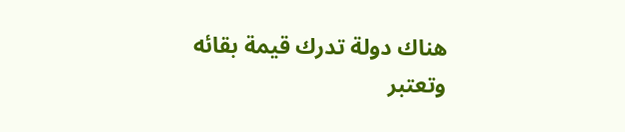هناك دولة تدرك قيمة بقائه وتعتبر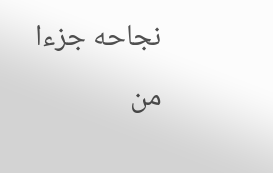نجاحه جزءا من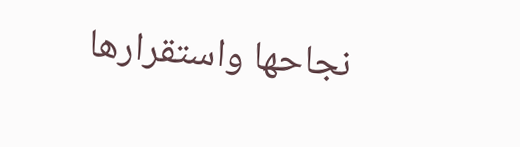نجاحها واستقرارها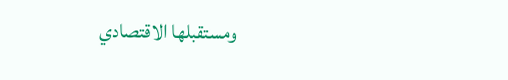ومستقبلها الاقتصادي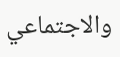والاجتماعي